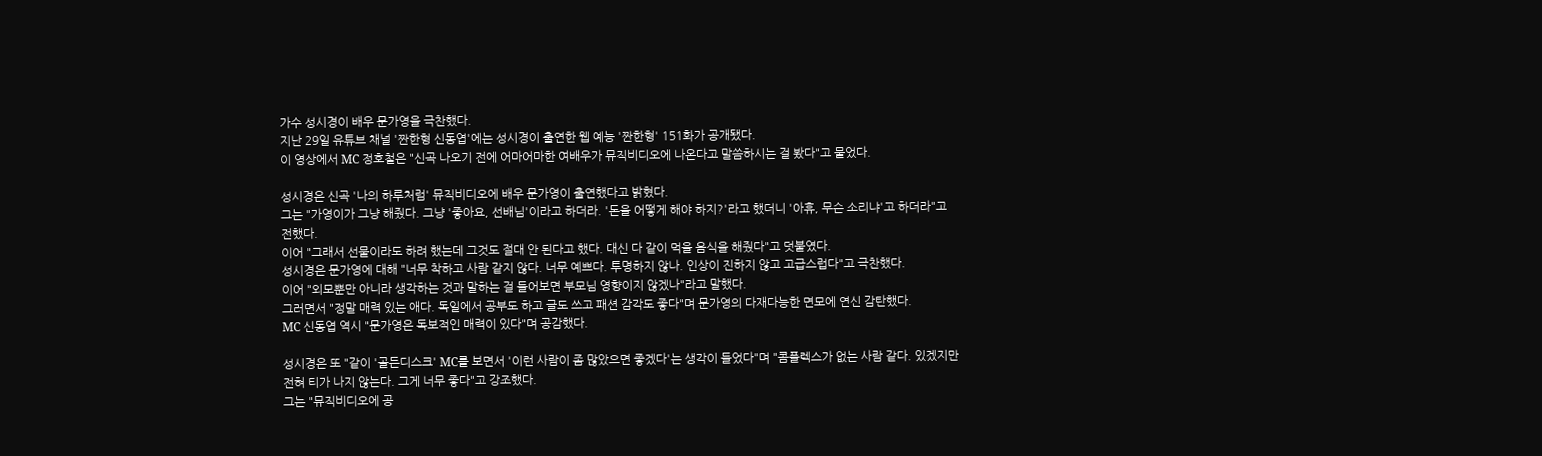가수 성시경이 배우 문가영을 극찬했다.
지난 29일 유튜브 채널 '짠한형 신동엽'에는 성시경이 출연한 웹 예능 '짠한형' 151화가 공개됐다.
이 영상에서 MC 정호철은 "신곡 나오기 전에 어마어마한 여배우가 뮤직비디오에 나온다고 말씀하시는 걸 봤다"고 물었다.

성시경은 신곡 '나의 하루처럼' 뮤직비디오에 배우 문가영이 출연했다고 밝혔다.
그는 "가영이가 그냥 해줬다. 그냥 '좋아요, 선배님'이라고 하더라. '돈을 어떻게 해야 하지?'라고 했더니 '아휴, 무슨 소리냐'고 하더라"고 전했다.
이어 "그래서 선물이라도 하려 했는데 그것도 절대 안 된다고 했다. 대신 다 같이 먹을 음식을 해줬다"고 덧붙였다.
성시경은 문가영에 대해 "너무 착하고 사람 같지 않다. 너무 예쁘다. 투명하지 않나. 인상이 진하지 않고 고급스럽다"고 극찬했다.
이어 "외모뿐만 아니라 생각하는 것과 말하는 걸 들어보면 부모님 영향이지 않겠나"라고 말했다.
그러면서 "정말 매력 있는 애다. 독일에서 공부도 하고 글도 쓰고 패션 감각도 좋다"며 문가영의 다재다능한 면모에 연신 감탄했다.
MC 신동엽 역시 "문가영은 독보적인 매력이 있다"며 공감했다.

성시경은 또 "같이 '골든디스크' MC를 보면서 '이런 사람이 좀 많았으면 좋겠다'는 생각이 들었다"며 "콤플렉스가 없는 사람 같다. 있겠지만 전혀 티가 나지 않는다. 그게 너무 좋다"고 강조했다.
그는 "뮤직비디오에 공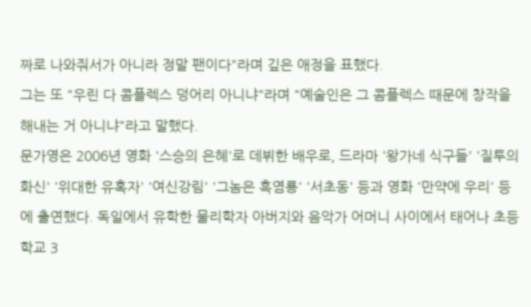짜로 나와줘서가 아니라 정말 팬이다"라며 깊은 애정을 표했다.
그는 또 "우린 다 콤플렉스 덩어리 아니냐"라며 "예술인은 그 콤플렉스 때문에 창작을 해내는 거 아니냐"라고 말했다.
문가영은 2006년 영화 '스승의 은혜'로 데뷔한 배우로, 드라마 '왕가네 식구들' '질투의 화신' '위대한 유혹자' '여신강림' '그놈은 흑염룡' '서초동' 등과 영화 '만약에 우리' 등에 출연했다. 독일에서 유학한 물리학자 아버지와 음악가 어머니 사이에서 태어나 초등학교 3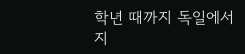학년 때까지 독일에서 지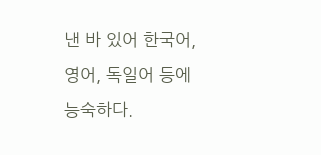낸 바 있어 한국어, 영어, 독일어 등에 능숙하다.